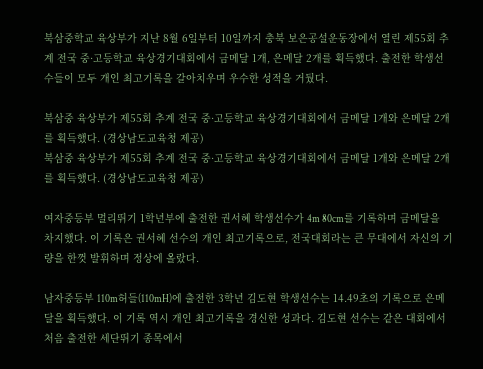북삼중학교 육상부가 지난 8월 6일부터 10일까지 충북 보은공설운동장에서 열린 제55회 추계 전국 중·고등학교 육상경기대회에서 금메달 1개, 은메달 2개를 획득했다. 출전한 학생선수들이 모두 개인 최고기록을 갈아치우며 우수한 성적을 거뒀다.

북삼중 육상부가 제55회 추계 전국 중·고등학교 육상경기대회에서 금메달 1개와 은메달 2개를 획득했다. (경상남도교육청 제공)
북삼중 육상부가 제55회 추계 전국 중·고등학교 육상경기대회에서 금메달 1개와 은메달 2개를 획득했다. (경상남도교육청 제공)

여자중등부 멀리뛰기 1학년부에 출전한 권서혜 학생선수가 4m 80cm를 기록하며 금메달을 차지했다. 이 기록은 권서혜 선수의 개인 최고기록으로, 전국대회라는 큰 무대에서 자신의 기량을 한껏 발휘하며 정상에 올랐다.

남자중등부 110m허들(110mH)에 출전한 3학년 김도현 학생선수는 14.49초의 기록으로 은메달을 획득했다. 이 기록 역시 개인 최고기록을 경신한 성과다. 김도현 선수는 같은 대회에서 처음 출전한 세단뛰기 종목에서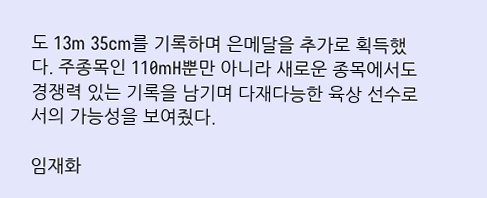도 13m 35cm를 기록하며 은메달을 추가로 획득했다. 주종목인 110mH뿐만 아니라 새로운 종목에서도 경쟁력 있는 기록을 남기며 다재다능한 육상 선수로서의 가능성을 보여줬다.

임재화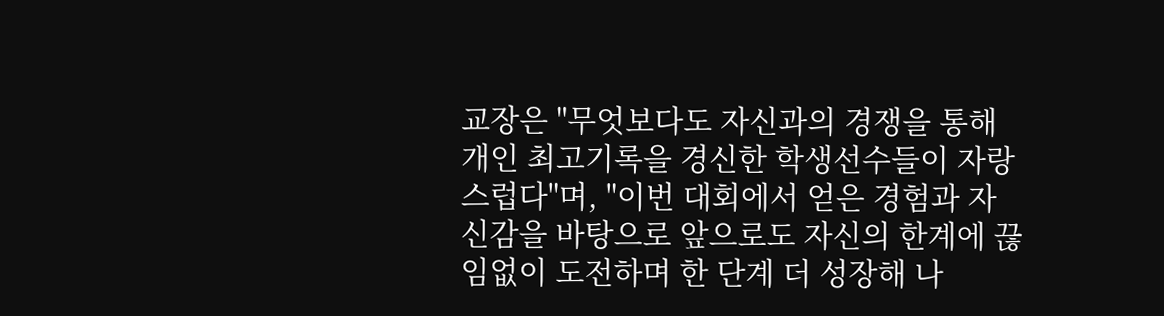교장은 "무엇보다도 자신과의 경쟁을 통해 개인 최고기록을 경신한 학생선수들이 자랑스럽다"며, "이번 대회에서 얻은 경험과 자신감을 바탕으로 앞으로도 자신의 한계에 끊임없이 도전하며 한 단계 더 성장해 나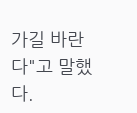가길 바란다"고 말했다.